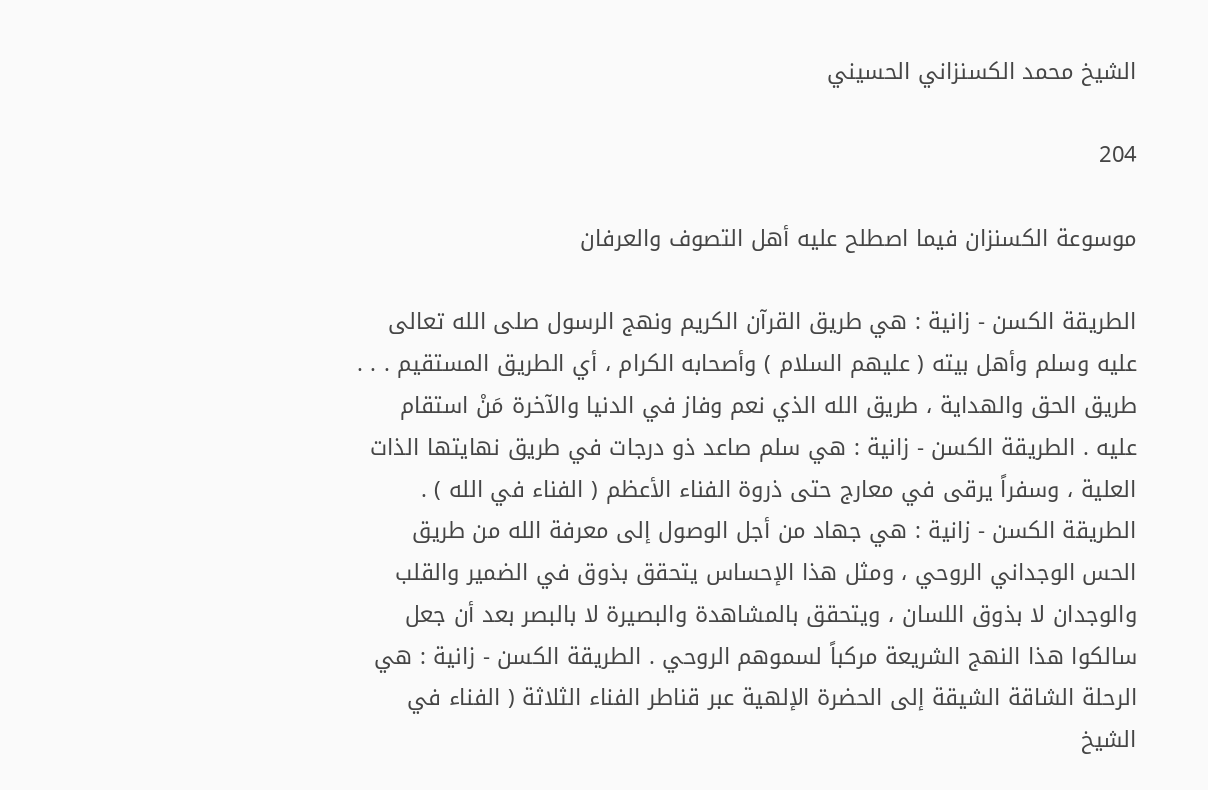الشيخ محمد الكسنزاني الحسيني

204

موسوعة الكسنزان فيما اصطلح عليه أهل التصوف والعرفان

الطريقة الكسن - زانية : هي طريق القرآن الكريم ونهج الرسول صلى الله تعالى عليه وسلم وأهل بيته ( عليهم السلام ) وأصحابه الكرام ، أي الطريق المستقيم . . . طريق الحق والهداية ، طريق الله الذي نعم وفاز في الدنيا والآخرة مَنْ استقام عليه . الطريقة الكسن - زانية : هي سلم صاعد ذو درجات في طريق نهايتها الذات العلية ، وسفراً يرقى في معارج حتى ذروة الفناء الأعظم ( الفناء في الله ) . الطريقة الكسن - زانية : هي جهاد من أجل الوصول إلى معرفة الله من طريق الحس الوجداني الروحي ، ومثل هذا الإحساس يتحقق بذوق في الضمير والقلب والوجدان لا بذوق اللسان ، ويتحقق بالمشاهدة والبصيرة لا بالبصر بعد أن جعل سالكوا هذا النهج الشريعة مركباً لسموهم الروحي . الطريقة الكسن - زانية : هي الرحلة الشاقة الشيقة إلى الحضرة الإلهية عبر قناطر الفناء الثلاثة ( الفناء في الشيخ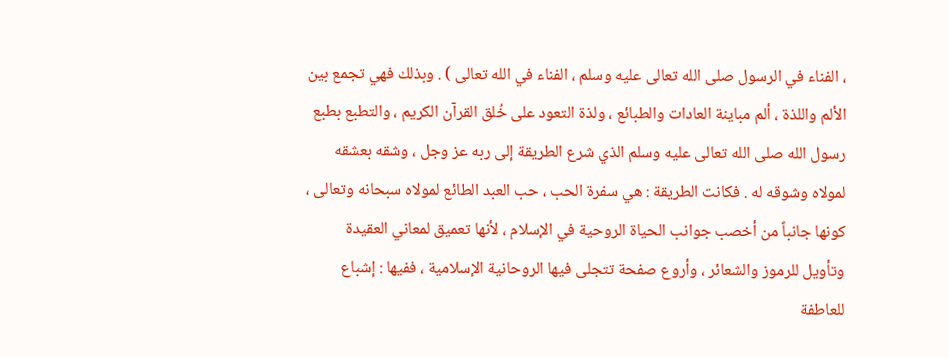، الفناء في الرسول صلى الله تعالى عليه وسلم ، الفناء في الله تعالى ) . وبذلك فهي تجمع بين الألم واللذة ، ألم مباينة العادات والطبائع ، ولذة التعود على خُلق القرآن الكريم ، والتطبع بطبع رسول الله صلى الله تعالى عليه وسلم الذي شرع الطريقة إلى ربه عز وجل ، وشقه بعشقه لمولاه وشوقه له . فكانت الطريقة : هي سفرة الحب ، حب العبد الطائع لمولاه سبحانه وتعالى ، كونها جانباً من أخصب جوانب الحياة الروحية في الإسلام ، لأنها تعميق لمعاني العقيدة وتأويل للرموز والشعائر ، وأروع صفحة تتجلى فيها الروحانية الإسلامية ، ففيها : إشباع للعاطفة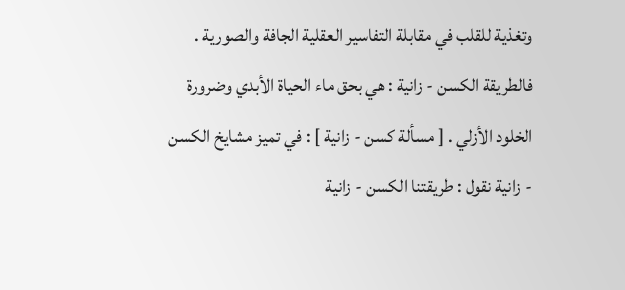وتغذية للقلب في مقابلة التفاسير العقلية الجافة والصورية . فالطريقة الكسن - زانية : هي بحق ماء الحياة الأبدي وضرورة الخلود الأزلي . [ مسألة كسن - زانية ] : في تميز مشايخ الكسن - زانية نقول : طريقتنا الكسن - زانية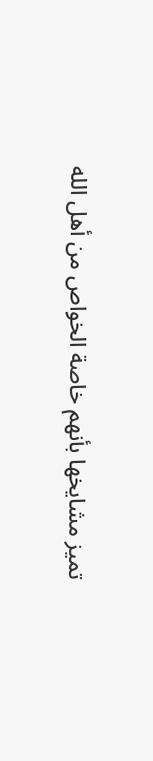تميز مشايخها بأنهم خاصة الخواص من أهل الله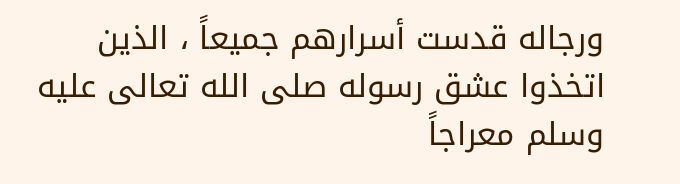ورجاله قدست أسرارهم جميعاً ، الذين اتخذوا عشق رسوله صلى الله تعالى عليه وسلم معراجاً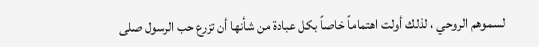لسموهم الروحي ، لذلك أولت اهتماماً خاصاً بكل عبادة من شأنها أن تزرع حب الرسول صلى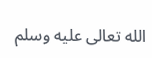الله تعالى عليه وسلم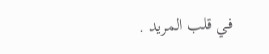في قلب المريد .